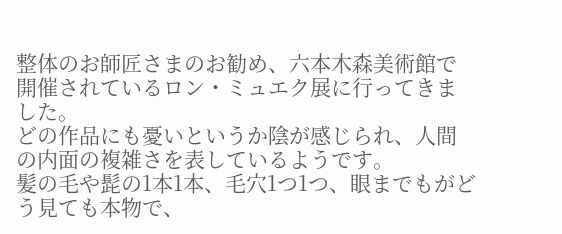整体のお師匠さまのお勧め、六本木森美術館で開催されているロン・ミュエク展に行ってきました。
どの作品にも憂いというか陰が感じられ、人間の内面の複雑さを表しているようです。
髪の毛や髭の1本1本、毛穴1つ1つ、眼までもがどう見ても本物で、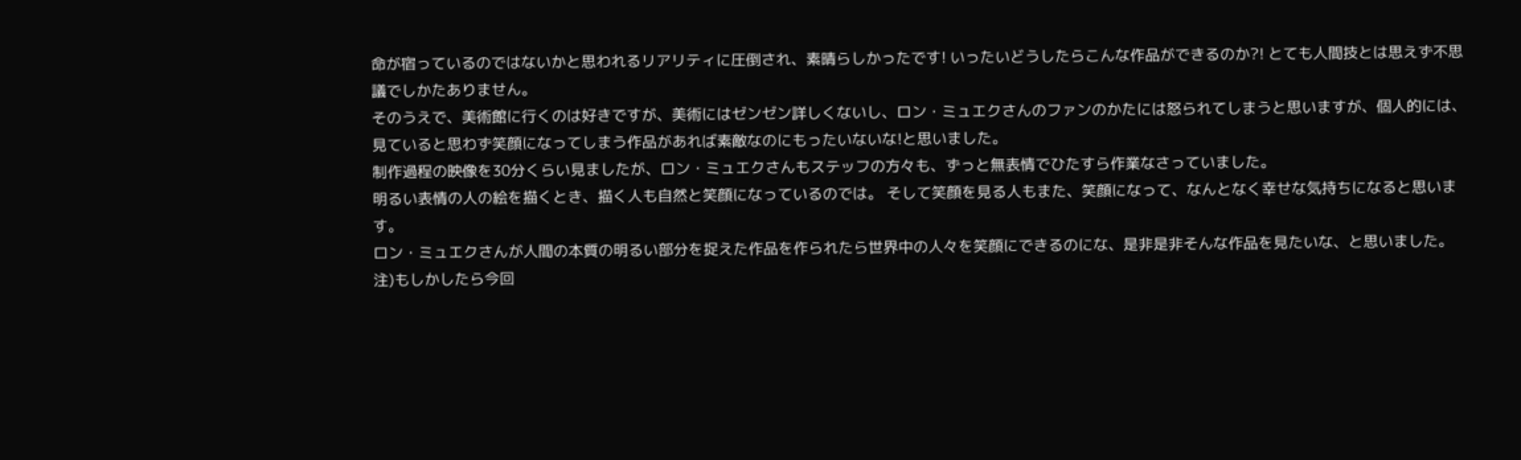命が宿っているのではないかと思われるリアリティに圧倒され、素晴らしかったです! いったいどうしたらこんな作品ができるのか?! とても人間技とは思えず不思議でしかたありません。
そのうえで、美術館に行くのは好きですが、美術にはゼンゼン詳しくないし、ロン・ミュエクさんのファンのかたには怒られてしまうと思いますが、個人的には、見ていると思わず笑顔になってしまう作品があれば素敵なのにもったいないな!と思いました。
制作過程の映像を30分くらい見ましたが、ロン・ミュエクさんもステッフの方々も、ずっと無表情でひたすら作業なさっていました。
明るい表情の人の絵を描くとき、描く人も自然と笑顔になっているのでは。 そして笑顔を見る人もまた、笑顔になって、なんとなく幸せな気持ちになると思います。
ロン・ミュエクさんが人間の本質の明るい部分を捉えた作品を作られたら世界中の人々を笑顔にできるのにな、是非是非そんな作品を見たいな、と思いました。
注)もしかしたら今回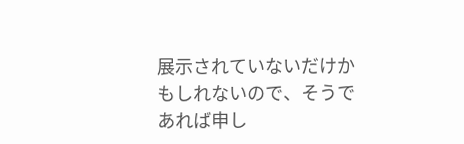展示されていないだけかもしれないので、そうであれば申し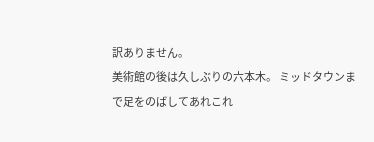訳ありません。
美術館の後は久しぶりの六本木。 ミッドタウンまで足をのばしてあれこれ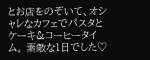とお店をのぞいて、オシャレなカフェでパスタとケーキ&コーヒータイム。 素敵な1日でした♡